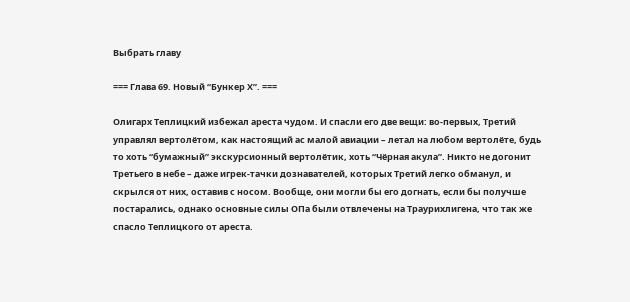Выбрать главу

=== Глава 69. Новый “Бункер Х”. ===

Олигарх Теплицкий избежал ареста чудом. И спасли его две вещи: во-первых, Третий управлял вертолётом, как настоящий ас малой авиации – летал на любом вертолёте, будь то хоть “бумажный” экскурсионный вертолётик, хоть “Чёрная акула”. Никто не догонит Третьего в небе – даже игрек-тачки дознавателей, которых Третий легко обманул, и скрылся от них, оставив с носом. Вообще, они могли бы его догнать, если бы получше постарались, однако основные силы ОПа были отвлечены на Траурихлигена, что так же спасло Теплицкого от ареста.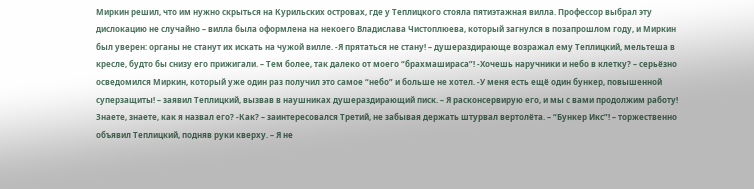Миркин решил, что им нужно скрыться на Курильских островах, где у Теплицкого стояла пятиэтажная вилла. Профессор выбрал эту дислокацию не случайно – вилла была оформлена на некоего Владислава Чистоплюева, который загнулся в позапрошлом году, и Миркин был уверен: органы не станут их искать на чужой вилле. -Я прятаться не стану! – душераздирающе возражал ему Теплицкий, мельтеша в кресле, будто бы снизу его прижигали. – Тем более, так далеко от моего “брахмашираса”! -Хочешь наручники и небо в клетку? – серьёзно осведомился Миркин, который уже один раз получил это самое “небо” и больше не хотел. -У меня есть ещё один бункер, повышенной суперзащиты! – заявил Теплицкий, вызвав в наушниках душераздирающий писк. – Я расконсервирую его, и мы с вами продолжим работу! Знаете, знаете, как я назвал его? -Как? – заинтересовался Третий, не забывая держать штурвал вертолёта. – “Бункер Икс”! – торжественно объявил Теплицкий, подняв руки кверху. – Я не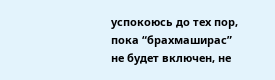успокоюсь до тех пор, пока “брахмаширас” не будет включен, не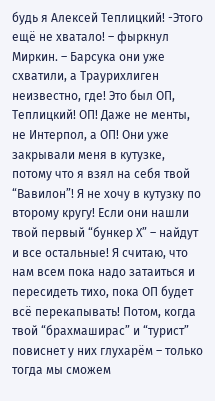будь я Алексей Теплицкий! -Этого ещё не хватало! – фыркнул Миркин. – Барсука они уже схватили, а Траурихлиген неизвестно, где! Это был ОП, Теплицкий! ОП! Даже не менты, не Интерпол, а ОП! Они уже закрывали меня в кутузке, потому что я взял на себя твой “Вавилон”! Я не хочу в кутузку по второму кругу! Если они нашли твой первый “бункер Х” – найдут и все остальные! Я считаю, что нам всем пока надо затаиться и пересидеть тихо, пока ОП будет всё перекапывать! Потом, когда твой “брахмаширас” и “турист” повиснет у них глухарём – только тогда мы сможем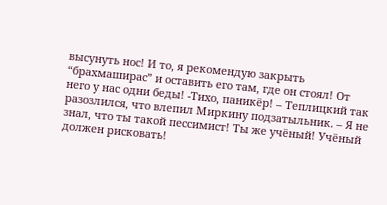высунуть нос! И то, я рекомендую закрыть “брахмаширас” и оставить его там, где он стоял! От него у нас одни беды! -Тихо, паникёр! – Теплицкий так разозлился, что влепил Миркину подзатыльник. – Я не знал, что ты такой пессимист! Ты же учёный! Учёный должен рисковать!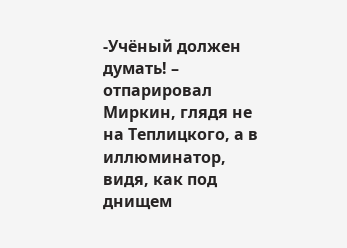-Учёный должен думать! – отпарировал Миркин, глядя не на Теплицкого, а в иллюминатор, видя, как под днищем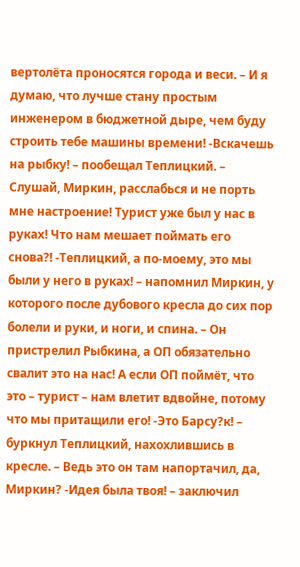вертолёта проносятся города и веси. – И я думаю, что лучше стану простым инженером в бюджетной дыре, чем буду строить тебе машины времени! -Вскачешь на рыбку! – пообещал Теплицкий. – Слушай, Миркин, расслабься и не порть мне настроение! Турист уже был у нас в руках! Что нам мешает поймать его снова?! -Теплицкий, а по-моему, это мы были у него в руках! – напомнил Миркин, у которого после дубового кресла до сих пор болели и руки, и ноги, и спина. – Он пристрелил Рыбкина, а ОП обязательно свалит это на нас! А если ОП поймёт, что это – турист – нам влетит вдвойне, потому что мы притащили его! -Это Барсу?к! – буркнул Теплицкий, нахохлившись в кресле. – Ведь это он там напортачил, да, Миркин? -Идея была твоя! – заключил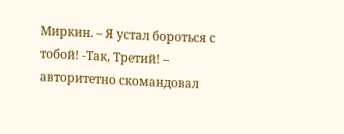Миркин. – Я устал бороться с тобой! -Так, Третий! – авторитетно скомандовал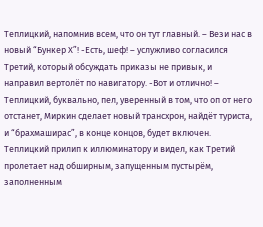Теплицкий, напомнив всем, что он тут главный. – Вези нас в новый “Бункер Х”! -Есть, шеф! – услужливо согласился Третий, который обсуждать приказы не привык, и направил вертолёт по навигатору. -Вот и отлично! – Теплицкий, буквально, пел, уверенный в том, что оп от него отстанет, Миркин сделает новый трансхрон, найдёт туриста, и “брахмаширас”, в конце концов, будет включен. Теплицкий прилип к иллюминатору и видел, как Третий пролетает над обширным, запущенным пустырём, заполненным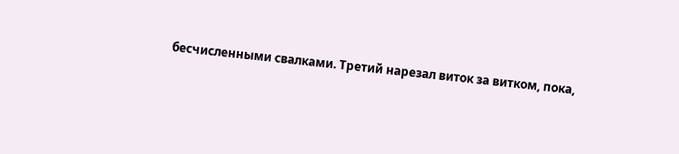бесчисленными свалками. Третий нарезал виток за витком, пока,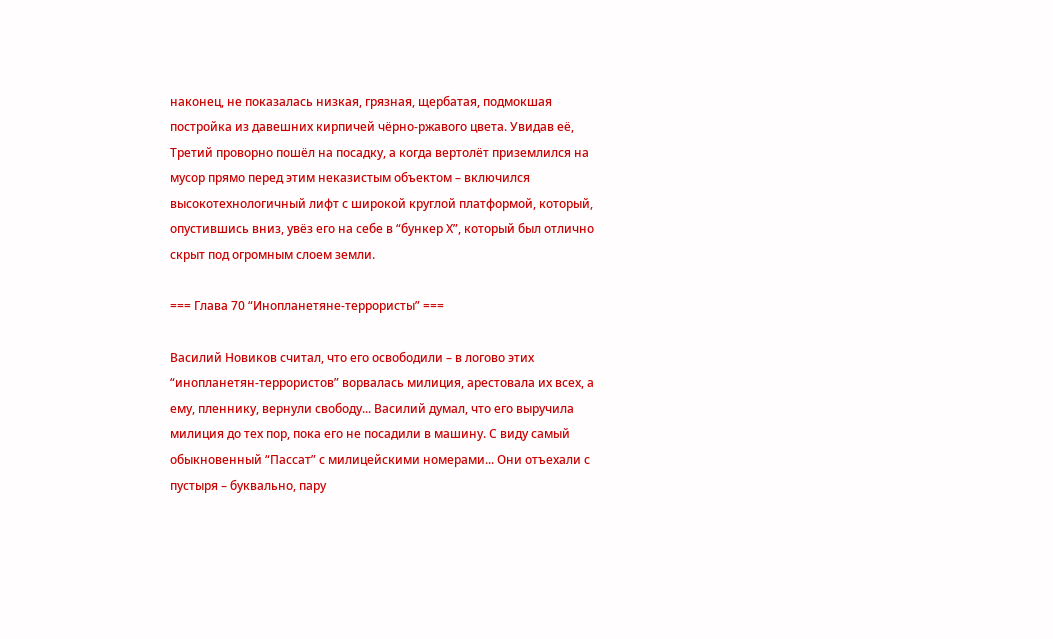наконец, не показалась низкая, грязная, щербатая, подмокшая постройка из давешних кирпичей чёрно-ржавого цвета. Увидав её, Третий проворно пошёл на посадку, а когда вертолёт приземлился на мусор прямо перед этим неказистым объектом – включился высокотехнологичный лифт с широкой круглой платформой, который, опустившись вниз, увёз его на себе в “бункер Х”, который был отлично скрыт под огромным слоем земли.

=== Глава 70 “Инопланетяне-террористы” ===

Василий Новиков считал, что его освободили – в логово этих “инопланетян-террористов” ворвалась милиция, арестовала их всех, а ему, пленнику, вернули свободу... Василий думал, что его выручила милиция до тех пор, пока его не посадили в машину. С виду самый обыкновенный “Пассат” с милицейскими номерами... Они отъехали с пустыря – буквально, пару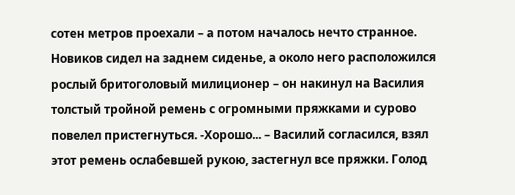сотен метров проехали – а потом началось нечто странное. Новиков сидел на заднем сиденье, а около него расположился рослый бритоголовый милиционер – он накинул на Василия толстый тройной ремень с огромными пряжками и сурово повелел пристегнуться. -Хорошо... – Василий согласился, взял этот ремень ослабевшей рукою, застегнул все пряжки. Голод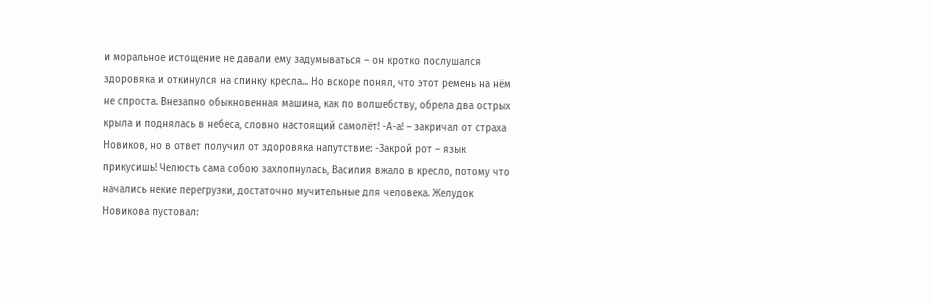и моральное истощение не давали ему задумываться – он кротко послушался здоровяка и откинулся на спинку кресла... Но вскоре понял, что этот ремень на нём не спроста. Внезапно обыкновенная машина, как по волшебству, обрела два острых крыла и поднялась в небеса, словно настоящий самолёт! -А-а! – закричал от страха Новиков, но в ответ получил от здоровяка напутствие: -Закрой рот – язык прикусишь! Челюсть сама собою захлопнулась, Василия вжало в кресло, потому что начались некие перегрузки, достаточно мучительные для человека. Желудок Новикова пустовал: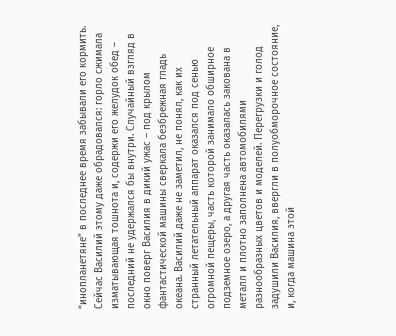“инопланетяне” в последнее время забывали его кормить. Сейчас Василий этому даже обрадовался: горло сжимала изматывающая тошнота и, содержи его желудок обед – последний не удержался бы внутри. Случайный взгляд в окно поверг Василия в дикий ужас – под крылом фантастической машины сверкала безбрежная гладь океана. Василий даже не заметил, не понял, как их странный летательный аппарат оказался под сенью огромной пещеры, часть которой занимало обширное подземное озеро, а другая часть оказалась закована в металл и плотно заполнена автомобилями разнообразных цветов и моделей. Перегрузки и голод задушили Василия, ввергли в полуобморочное состояние, и, когда машина этой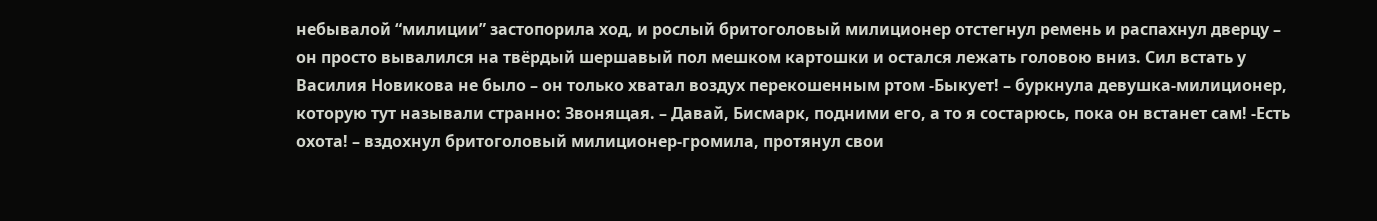небывалой “милиции” застопорила ход, и рослый бритоголовый милиционер отстегнул ремень и распахнул дверцу – он просто вывалился на твёрдый шершавый пол мешком картошки и остался лежать головою вниз. Сил встать у Василия Новикова не было – он только хватал воздух перекошенным ртом -Быкует! – буркнула девушка-милиционер, которую тут называли странно: Звонящая. – Давай, Бисмарк, подними его, а то я состарюсь, пока он встанет сам! -Есть охота! – вздохнул бритоголовый милиционер-громила, протянул свои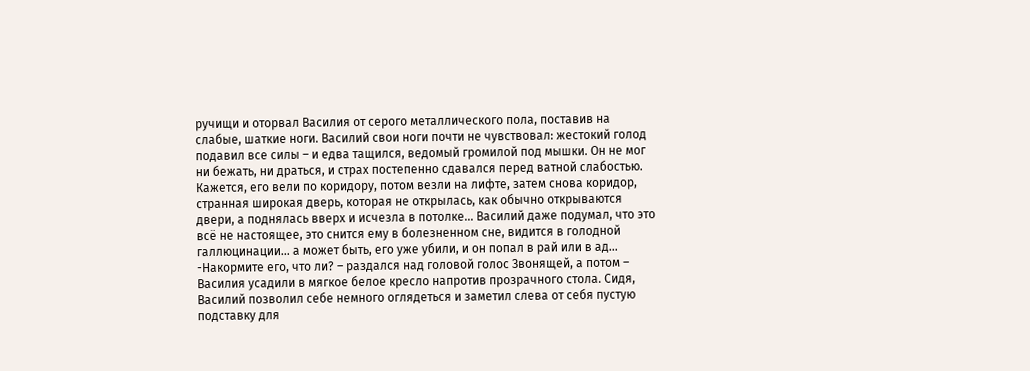ручищи и оторвал Василия от серого металлического пола, поставив на слабые, шаткие ноги. Василий свои ноги почти не чувствовал: жестокий голод подавил все силы – и едва тащился, ведомый громилой под мышки. Он не мог ни бежать, ни драться, и страх постепенно сдавался перед ватной слабостью. Кажется, его вели по коридору, потом везли на лифте, затем снова коридор, странная широкая дверь, которая не открылась, как обычно открываются двери, а поднялась вверх и исчезла в потолке... Василий даже подумал, что это всё не настоящее, это снится ему в болезненном сне, видится в голодной галлюцинации... а может быть, его уже убили, и он попал в рай или в ад... -Накормите его, что ли? – раздался над головой голос Звонящей, а потом – Василия усадили в мягкое белое кресло напротив прозрачного стола. Сидя, Василий позволил себе немного оглядеться и заметил слева от себя пустую подставку для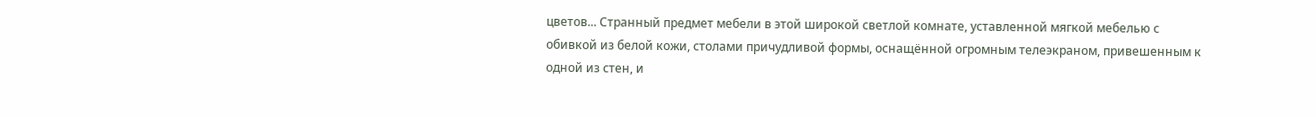цветов... Странный предмет мебели в этой широкой светлой комнате, уставленной мягкой мебелью с обивкой из белой кожи, столами причудливой формы, оснащённой огромным телеэкраном, привешенным к одной из стен, и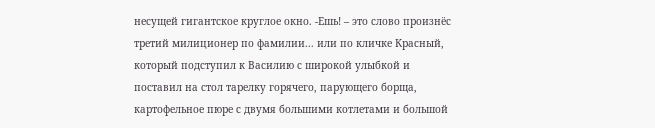несущей гигантское круглое окно. -Ешь! – это слово произнёс третий милиционер по фамилии... или по кличке Красный, который подступил к Василию с широкой улыбкой и поставил на стол тарелку горячего, парующего борща, картофельное пюре с двумя большими котлетами и большой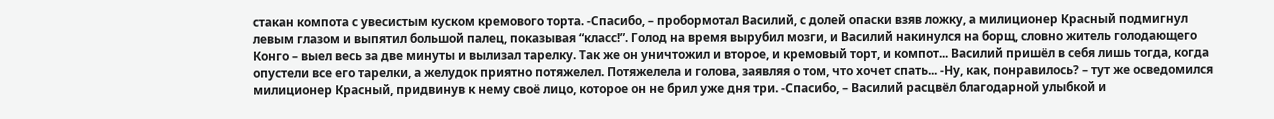стакан компота с увесистым куском кремового торта. -Спасибо, – пробормотал Василий, с долей опаски взяв ложку, а милиционер Красный подмигнул левым глазом и выпятил большой палец, показывая “класс!”. Голод на время вырубил мозги, и Василий накинулся на борщ, словно житель голодающего Конго – выел весь за две минуты и вылизал тарелку. Так же он уничтожил и второе, и кремовый торт, и компот... Василий пришёл в себя лишь тогда, когда опустели все его тарелки, а желудок приятно потяжелел. Потяжелела и голова, заявляя о том, что хочет спать... -Ну, как, понравилось? – тут же осведомился милиционер Красный, придвинув к нему своё лицо, которое он не брил уже дня три. -Спасибо, – Василий расцвёл благодарной улыбкой и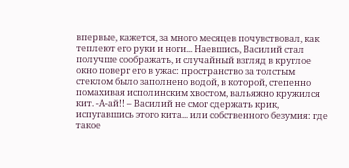впервые, кажется, за много месяцев почувствовал, как теплеют его руки и ноги... Наевшись, Василий стал получше соображать, и случайный взгляд в круглое окно поверг его в ужас: пространство за толстым стеклом было заполнено водой, в которой, степенно помахивая исполинским хвостом, вальяжно кружился кит. -А-ай!! – Василий не смог сдержать крик, испугавшись этого кита... или собственного безумия: где такое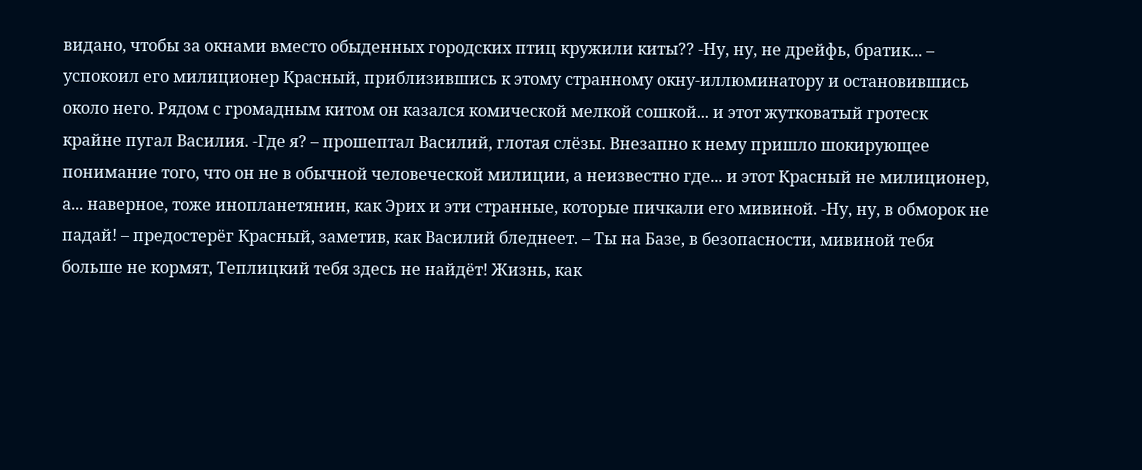видано, чтобы за окнами вместо обыденных городских птиц кружили киты?? -Ну, ну, не дрейфь, братик... – успокоил его милиционер Красный, приблизившись к этому странному окну-иллюминатору и остановившись около него. Рядом с громадным китом он казался комической мелкой сошкой... и этот жутковатый гротеск крайне пугал Василия. -Где я? – прошептал Василий, глотая слёзы. Внезапно к нему пришло шокирующее понимание того, что он не в обычной человеческой милиции, а неизвестно где... и этот Красный не милиционер, а... наверное, тоже инопланетянин, как Эрих и эти странные, которые пичкали его мивиной. -Ну, ну, в обморок не падай! – предостерёг Красный, заметив, как Василий бледнеет. – Ты на Базе, в безопасности, мивиной тебя больше не кормят, Теплицкий тебя здесь не найдёт! Жизнь, как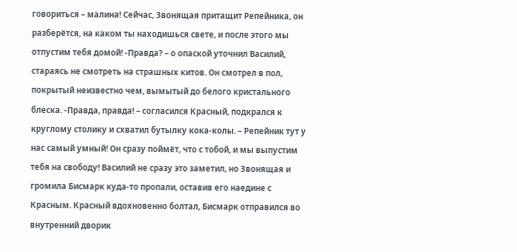говориться – малина! Сейчас, Звонящая притащит Репейника, он разберётся, на каком ты находишься свете, и после этого мы отпустим тебя домой! -Правда? – о опаской уточнил Василий, стараясь не смотреть на страшных китов. Он смотрел в пол, покрытый неизвестно чем, вымытый до белого кристального блеска. -Правда, правда! – согласился Красный, подкрался к круглому столику и схватил бутылку кока-колы. – Репейник тут у нас самый умный! Он сразу поймёт, что с тобой, и мы выпустим тебя на свободу! Василий не сразу это заметил, но Звонящая и громила Бисмарк куда-то пропали, оставив его наедине с Красным. Красный вдохновенно болтал, Бисмарк отправился во внутренний дворик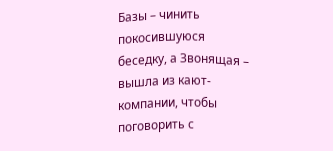Базы – чинить покосившуюся беседку, а Звонящая – вышла из кают-компании, чтобы поговорить с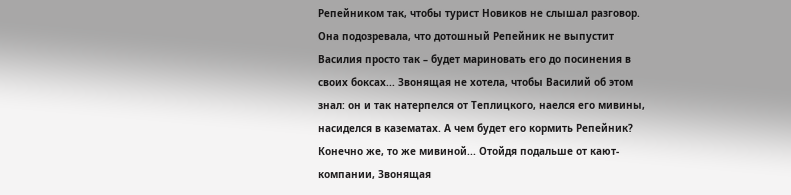Репейником так, чтобы турист Новиков не слышал разговор. Она подозревала, что дотошный Репейник не выпустит Василия просто так – будет мариновать его до посинения в своих боксах... Звонящая не хотела, чтобы Василий об этом знал: он и так натерпелся от Теплицкого, наелся его мивины, насиделся в казематах. А чем будет его кормить Репейник? Конечно же, то же мивиной... Отойдя подальше от кают-компании, Звонящая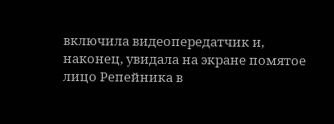включила видеопередатчик и, наконец, увидала на экране помятое лицо Репейника в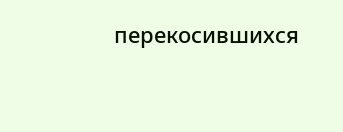перекосившихся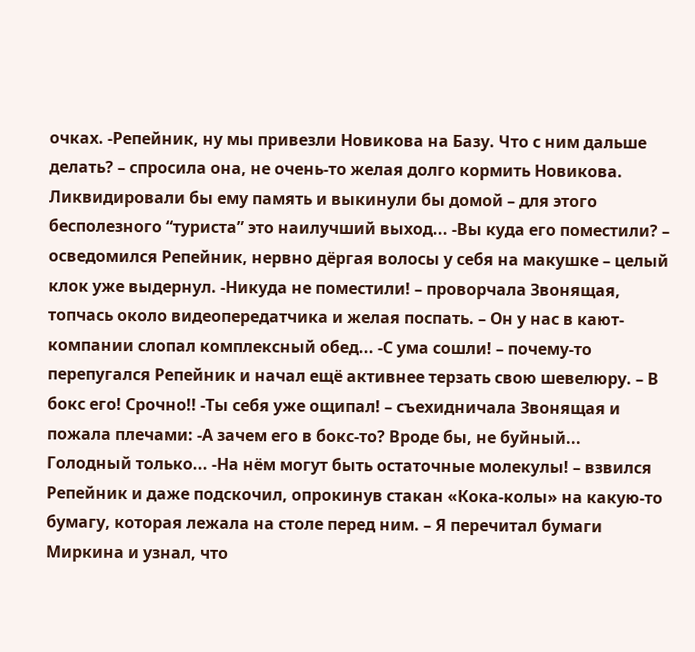очках. -Репейник, ну мы привезли Новикова на Базу. Что с ним дальше делать? – спросила она, не очень-то желая долго кормить Новикова. Ликвидировали бы ему память и выкинули бы домой – для этого бесполезного “туриста” это наилучший выход... -Вы куда его поместили? – осведомился Репейник, нервно дёргая волосы у себя на макушке – целый клок уже выдернул. -Никуда не поместили! – проворчала Звонящая, топчась около видеопередатчика и желая поспать. – Он у нас в кают-компании слопал комплексный обед... -С ума сошли! – почему-то перепугался Репейник и начал ещё активнее терзать свою шевелюру. – В бокс его! Срочно!! -Ты себя уже ощипал! – съехидничала Звонящая и пожала плечами: -А зачем его в бокс-то? Вроде бы, не буйный... Голодный только... -На нём могут быть остаточные молекулы! – взвился Репейник и даже подскочил, опрокинув стакан «Кока-колы» на какую-то бумагу, которая лежала на столе перед ним. – Я перечитал бумаги Миркина и узнал, что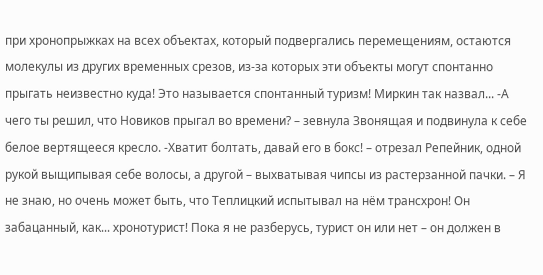при хронопрыжках на всех объектах, который подвергались перемещениям, остаются молекулы из других временных срезов, из-за которых эти объекты могут спонтанно прыгать неизвестно куда! Это называется спонтанный туризм! Миркин так назвал... -А чего ты решил, что Новиков прыгал во времени? – зевнула Звонящая и подвинула к себе белое вертящееся кресло. -Хватит болтать, давай его в бокс! – отрезал Репейник, одной рукой выщипывая себе волосы, а другой – выхватывая чипсы из растерзанной пачки. – Я не знаю, но очень может быть, что Теплицкий испытывал на нём трансхрон! Он забацанный, как... хронотурист! Пока я не разберусь, турист он или нет – он должен в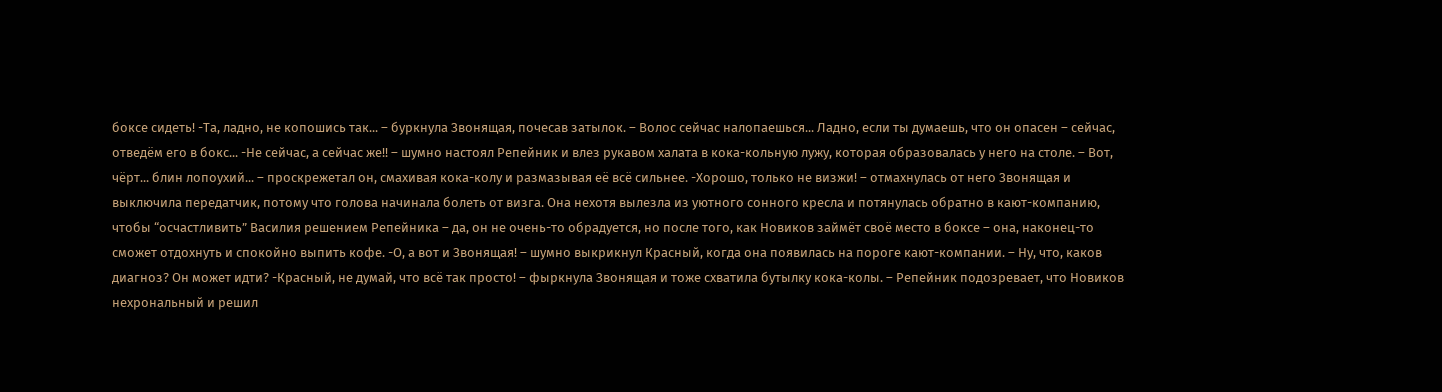боксе сидеть! -Та, ладно, не копошись так... – буркнула Звонящая, почесав затылок. – Волос сейчас налопаешься... Ладно, если ты думаешь, что он опасен – сейчас, отведём его в бокс... -Не сейчас, а сейчас же!! – шумно настоял Репейник и влез рукавом халата в кока-кольную лужу, которая образовалась у него на столе. – Вот, чёрт... блин лопоухий... – проскрежетал он, смахивая кока-колу и размазывая её всё сильнее. -Хорошо, только не визжи! – отмахнулась от него Звонящая и выключила передатчик, потому что голова начинала болеть от визга. Она нехотя вылезла из уютного сонного кресла и потянулась обратно в кают-компанию, чтобы “осчастливить” Василия решением Репейника – да, он не очень-то обрадуется, но после того, как Новиков займёт своё место в боксе – она, наконец-то сможет отдохнуть и спокойно выпить кофе. -О, а вот и Звонящая! – шумно выкрикнул Красный, когда она появилась на пороге кают-компании. – Ну, что, каков диагноз? Он может идти? -Красный, не думай, что всё так просто! – фыркнула Звонящая и тоже схватила бутылку кока-колы. – Репейник подозревает, что Новиков нехрональный и решил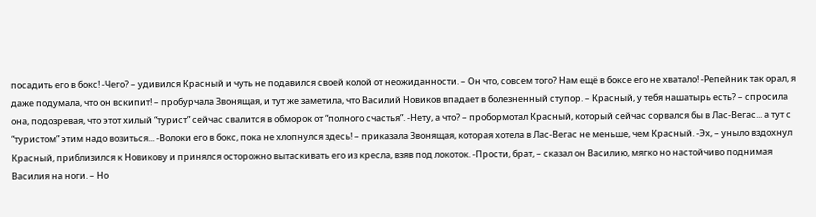посадить его в бокс! -Чего? – удивился Красный и чуть не подавился своей колой от неожиданности. – Он что, совсем того? Нам ещё в боксе его не хватало! -Репейник так орал, я даже подумала, что он вскипит! – пробурчала Звонящая, и тут же заметила, что Василий Новиков впадает в болезненный ступор. – Красный, у тебя нашатырь есть? – спросила она, подозревая, что этот хилый “турист” сейчас свалится в обморок от “полного счастья”. -Нету, а что? – пробормотал Красный, который сейчас сорвался бы в Лас-Вегас... а тут с “туристом” этим надо возиться... -Волоки его в бокс, пока не хлопнулся здесь! – приказала Звонящая, которая хотела в Лас-Вегас не меньше, чем Красный. -Эх, – уныло вздохнул Красный, приблизился к Новикову и принялся осторожно вытаскивать его из кресла, взяв под локоток. -Прости, брат, – сказал он Василию, мягко но настойчиво поднимая Василия на ноги. – Но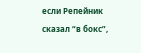если Репейник сказал “в бокс”,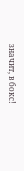значит, в бокс!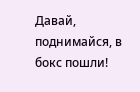Давай, поднимайся, в бокс пошли!